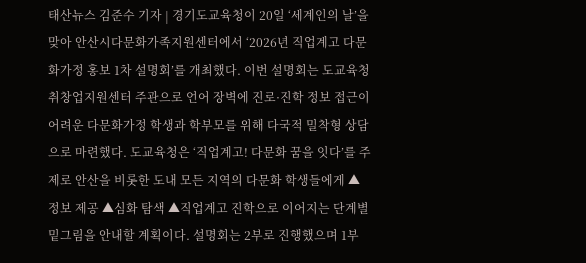태산뉴스 김준수 기자 | 경기도교육청이 20일 ‘세계인의 날’을 맞아 안산시다문화가족지원센터에서 ‘2026년 직업계고 다문화가정 홍보 1차 설명회’를 개최했다. 이번 설명회는 도교육청 취창업지원센터 주관으로 언어 장벽에 진로·진학 정보 접근이 어려운 다문화가정 학생과 학부모를 위해 다국적 밀착형 상담으로 마련했다. 도교육청은 ‘직업계고! 다문화 꿈을 잇다’를 주제로 안산을 비롯한 도내 모든 지역의 다문화 학생들에게 ▲정보 제공 ▲심화 탐색 ▲직업계고 진학으로 이어지는 단계별 밑그림을 안내할 계획이다. 설명회는 2부로 진행했으며 1부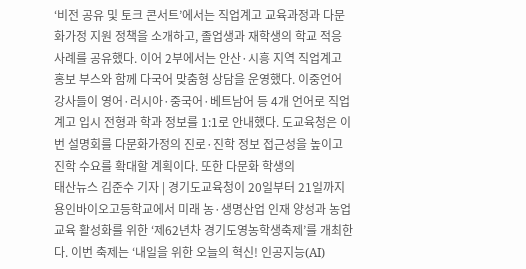‘비전 공유 및 토크 콘서트’에서는 직업계고 교육과정과 다문화가정 지원 정책을 소개하고, 졸업생과 재학생의 학교 적응 사례를 공유했다. 이어 2부에서는 안산·시흥 지역 직업계고 홍보 부스와 함께 다국어 맞춤형 상담을 운영했다. 이중언어 강사들이 영어·러시아·중국어·베트남어 등 4개 언어로 직업계고 입시 전형과 학과 정보를 1:1로 안내했다. 도교육청은 이번 설명회를 다문화가정의 진로·진학 정보 접근성을 높이고 진학 수요를 확대할 계획이다. 또한 다문화 학생의
태산뉴스 김준수 기자 | 경기도교육청이 20일부터 21일까지 용인바이오고등학교에서 미래 농·생명산업 인재 양성과 농업교육 활성화를 위한 ‘제62년차 경기도영농학생축제’를 개최한다. 이번 축제는 ‘내일을 위한 오늘의 혁신! 인공지능(AI)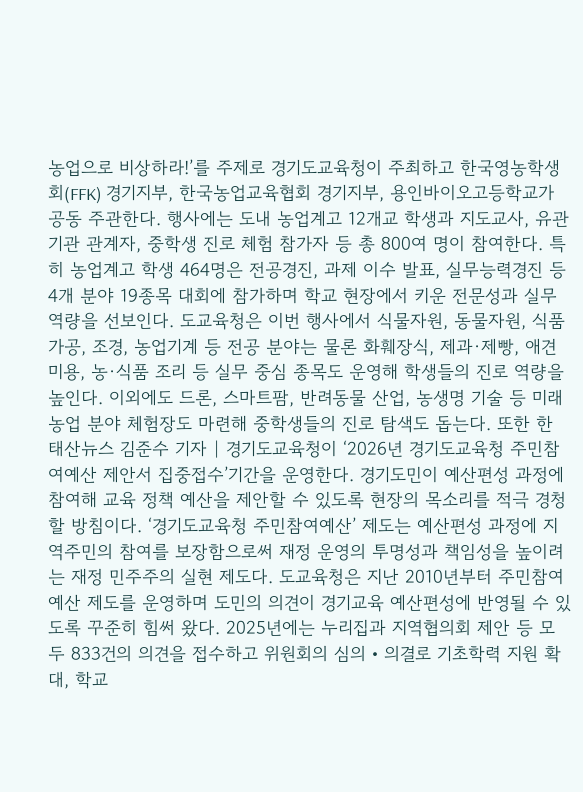농업으로 비상하라!’를 주제로 경기도교육청이 주최하고 한국영농학생회(FFK) 경기지부, 한국농업교육협회 경기지부, 용인바이오고등학교가 공동 주관한다. 행사에는 도내 농업계고 12개교 학생과 지도교사, 유관기관 관계자, 중학생 진로 체험 참가자 등 총 800여 명이 참여한다. 특히 농업계고 학생 464명은 전공경진, 과제 이수 발표, 실무능력경진 등 4개 분야 19종목 대회에 참가하며 학교 현장에서 키운 전문성과 실무 역량을 선보인다. 도교육청은 이번 행사에서 식물자원, 동물자원, 식품 가공, 조경, 농업기계 등 전공 분야는 물론 화훼장식, 제과·제빵, 애견 미용, 농·식품 조리 등 실무 중심 종목도 운영해 학생들의 진로 역량을 높인다. 이외에도 드론, 스마트팜, 반려동물 산업, 농생명 기술 등 미래 농업 분야 체험장도 마련해 중학생들의 진로 탐색도 돕는다. 또한 한
태산뉴스 김준수 기자 | 경기도교육청이 ‘2026년 경기도교육청 주민참여예산 제안서 집중접수’기간을 운영한다. 경기도민이 예산편성 과정에 참여해 교육 정책 예산을 제안할 수 있도록 현장의 목소리를 적극 경청할 방침이다. ‘경기도교육청 주민참여예산’ 제도는 예산편성 과정에 지역주민의 참여를 보장함으로써 재정 운영의 투명성과 책임성을 높이려는 재정 민주주의 실현 제도다. 도교육청은 지난 2010년부터 주민참여예산 제도를 운영하며 도민의 의견이 경기교육 예산편성에 반영될 수 있도록 꾸준히 힘써 왔다. 2025년에는 누리집과 지역협의회 제안 등 모두 833건의 의견을 접수하고 위원회의 심의‧의결로 기초학력 지원 확대, 학교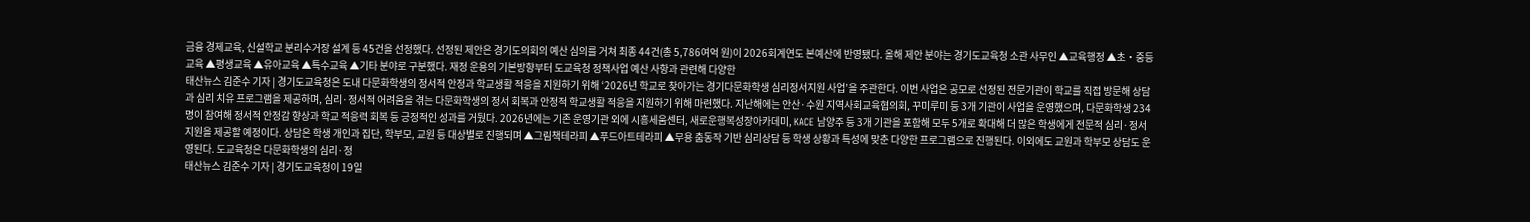금융 경제교육, 신설학교 분리수거장 설계 등 45건을 선정했다. 선정된 제안은 경기도의회의 예산 심의를 거쳐 최종 44건(총 5,786여억 원)이 2026회계연도 본예산에 반영됐다. 올해 제안 분야는 경기도교육청 소관 사무인 ▲교육행정 ▲초‧중등교육 ▲평생교육 ▲유아교육 ▲특수교육 ▲기타 분야로 구분했다. 재정 운용의 기본방향부터 도교육청 정책사업 예산 사항과 관련해 다양한
태산뉴스 김준수 기자 | 경기도교육청은 도내 다문화학생의 정서적 안정과 학교생활 적응을 지원하기 위해 ‘2026년 학교로 찾아가는 경기다문화학생 심리정서지원 사업’을 주관한다. 이번 사업은 공모로 선정된 전문기관이 학교를 직접 방문해 상담과 심리 치유 프로그램을 제공하며, 심리·정서적 어려움을 겪는 다문화학생의 정서 회복과 안정적 학교생활 적응을 지원하기 위해 마련했다. 지난해에는 안산·수원 지역사회교육협의회, 꾸미루미 등 3개 기관이 사업을 운영했으며, 다문화학생 234명이 참여해 정서적 안정감 향상과 학교 적응력 회복 등 긍정적인 성과를 거뒀다. 2026년에는 기존 운영기관 외에 시흥세움센터, 새로운행복성장아카데미, KACE 남양주 등 3개 기관을 포함해 모두 5개로 확대해 더 많은 학생에게 전문적 심리·정서 지원을 제공할 예정이다. 상담은 학생 개인과 집단, 학부모, 교원 등 대상별로 진행되며 ▲그림책테라피 ▲푸드아트테라피 ▲무용 춤동작 기반 심리상담 등 학생 상황과 특성에 맞춘 다양한 프로그램으로 진행된다. 이외에도 교원과 학부모 상담도 운영된다. 도교육청은 다문화학생의 심리·정
태산뉴스 김준수 기자 | 경기도교육청이 19일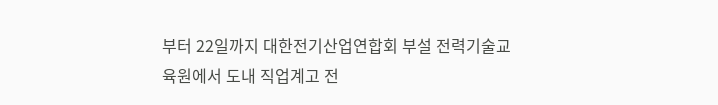부터 22일까지 대한전기산업연합회 부설 전력기술교육원에서 도내 직업계고 전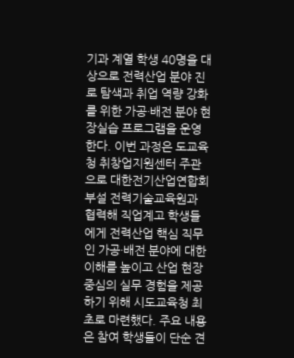기과 계열 학생 40명을 대상으로 전력산업 분야 진로 탐색과 취업 역량 강화를 위한 가공·배전 분야 현장실습 프로그램을 운영한다. 이번 과정은 도교육청 취창업지원센터 주관으로 대한전기산업연합회 부설 전력기술교육원과 협력해 직업계고 학생들에게 전력산업 핵심 직무인 가공·배전 분야에 대한 이해를 높이고 산업 현장 중심의 실무 경험을 제공하기 위해 시도교육청 최초로 마련했다. 주요 내용은 참여 학생들이 단순 견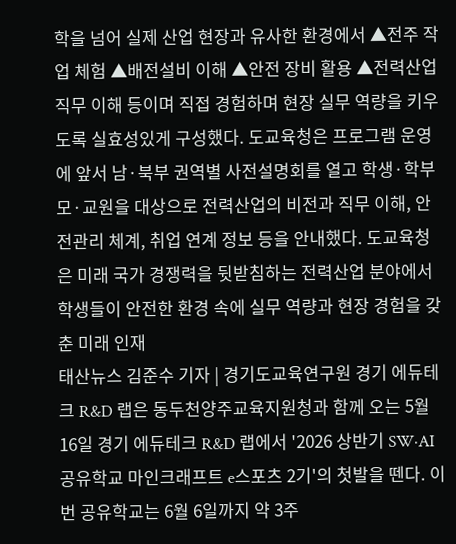학을 넘어 실제 산업 현장과 유사한 환경에서 ▲전주 작업 체험 ▲배전설비 이해 ▲안전 장비 활용 ▲전력산업 직무 이해 등이며 직접 경험하며 현장 실무 역량을 키우도록 실효성있게 구성했다. 도교육청은 프로그램 운영에 앞서 남·북부 권역별 사전설명회를 열고 학생·학부모·교원을 대상으로 전력산업의 비전과 직무 이해, 안전관리 체계, 취업 연계 정보 등을 안내했다. 도교육청은 미래 국가 경쟁력을 뒷받침하는 전력산업 분야에서 학생들이 안전한 환경 속에 실무 역량과 현장 경험을 갖춘 미래 인재
태산뉴스 김준수 기자 | 경기도교육연구원 경기 에듀테크 R&D 랩은 동두천양주교육지원청과 함께 오는 5월 16일 경기 에듀테크 R&D 랩에서 '2026 상반기 SW·AI 공유학교 마인크래프트 e스포츠 2기'의 첫발을 뗀다. 이번 공유학교는 6월 6일까지 약 3주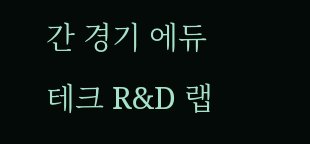간 경기 에듀테크 R&D 랩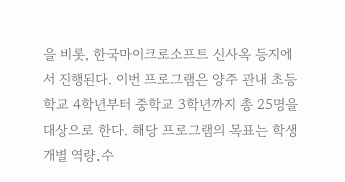을 비롯, 한국마이크로소프트 신사옥 등지에서 진행된다. 이번 프로그램은 양주 관내 초등학교 4학년부터 중학교 3학년까지 총 25명을 대상으로 한다. 해당 프로그램의 목표는 학생 개별 역량․수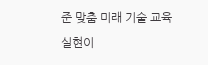준 맞춤 미래 기술 교육 실현이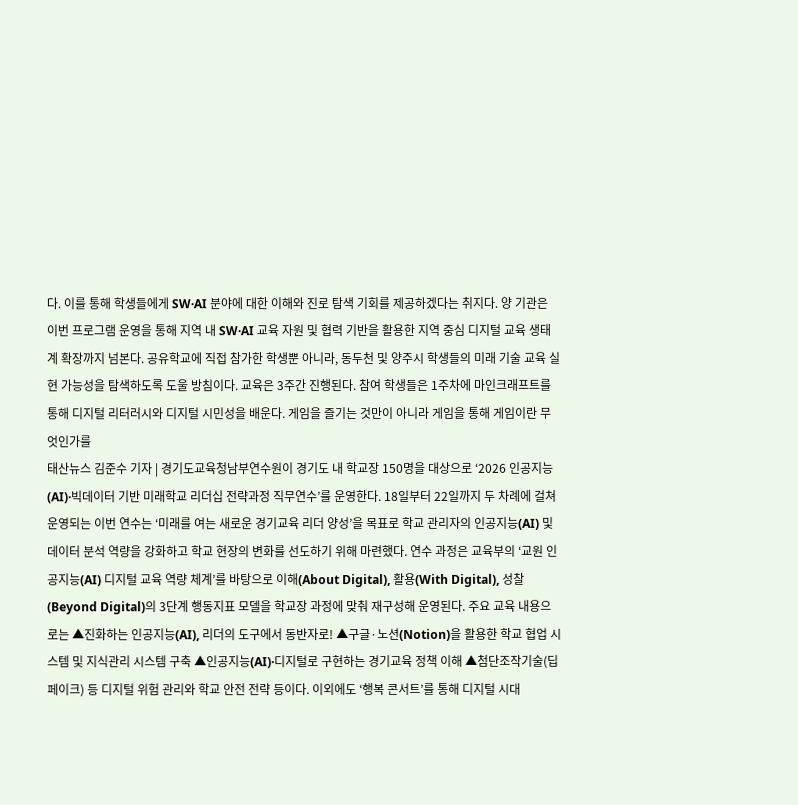다. 이를 통해 학생들에게 SW·AI 분야에 대한 이해와 진로 탐색 기회를 제공하겠다는 취지다. 양 기관은 이번 프로그램 운영을 통해 지역 내 SW·AI 교육 자원 및 협력 기반을 활용한 지역 중심 디지털 교육 생태계 확장까지 넘본다. 공유학교에 직접 참가한 학생뿐 아니라, 동두천 및 양주시 학생들의 미래 기술 교육 실현 가능성을 탐색하도록 도울 방침이다. 교육은 3주간 진행된다. 참여 학생들은 1주차에 마인크래프트를 통해 디지털 리터러시와 디지털 시민성을 배운다. 게임을 즐기는 것만이 아니라 게임을 통해 게임이란 무엇인가를
태산뉴스 김준수 기자 | 경기도교육청남부연수원이 경기도 내 학교장 150명을 대상으로 ‘2026 인공지능(AI)·빅데이터 기반 미래학교 리더십 전략과정 직무연수’를 운영한다. 18일부터 22일까지 두 차례에 걸쳐 운영되는 이번 연수는 ‘미래를 여는 새로운 경기교육 리더 양성’을 목표로 학교 관리자의 인공지능(AI) 및 데이터 분석 역량을 강화하고 학교 현장의 변화를 선도하기 위해 마련했다. 연수 과정은 교육부의 ‘교원 인공지능(AI) 디지털 교육 역량 체계’를 바탕으로 이해(About Digital), 활용(With Digital), 성찰(Beyond Digital)의 3단계 행동지표 모델을 학교장 과정에 맞춰 재구성해 운영된다. 주요 교육 내용으로는 ▲진화하는 인공지능(AI), 리더의 도구에서 동반자로! ▲구글·노션(Notion)을 활용한 학교 협업 시스템 및 지식관리 시스템 구축 ▲인공지능(AI)·디지털로 구현하는 경기교육 정책 이해 ▲첨단조작기술(딥페이크) 등 디지털 위험 관리와 학교 안전 전략 등이다. 이외에도 ‘행복 콘서트’를 통해 디지털 시대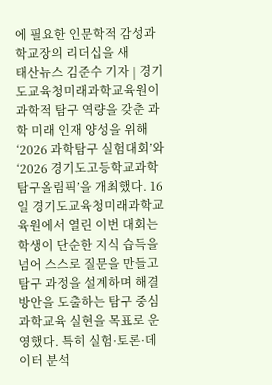에 필요한 인문학적 감성과 학교장의 리더십을 새
태산뉴스 김준수 기자 | 경기도교육청미래과학교육원이 과학적 탐구 역량을 갖춘 과학 미래 인재 양성을 위해 ‘2026 과학탐구 실험대회’와 ‘2026 경기도고등학교과학탐구올림픽’을 개최했다. 16일 경기도교육청미래과학교육원에서 열린 이번 대회는 학생이 단순한 지식 습득을 넘어 스스로 질문을 만들고 탐구 과정을 설계하며 해결 방안을 도출하는 탐구 중심 과학교육 실현을 목표로 운영했다. 특히 실험·토론·데이터 분석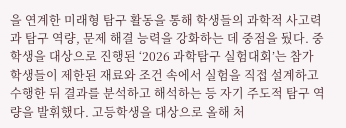을 연계한 미래형 탐구 활동을 통해 학생들의 과학적 사고력과 탐구 역량, 문제 해결 능력을 강화하는 데 중점을 뒀다. 중학생을 대상으로 진행된 ‘2026 과학탐구 실험대회’는 참가 학생들이 제한된 재료와 조건 속에서 실험을 직접 설계하고 수행한 뒤 결과를 분석하고 해석하는 등 자기 주도적 탐구 역량을 발휘했다. 고등학생을 대상으로 올해 처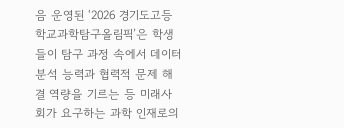음 운영된 ‘2026 경기도고등학교과학탐구올림픽’은 학생들이 탐구 과정 속에서 데이터 분석 능력과 협력적 문제 해결 역량을 기르는 등 미래사회가 요구하는 과학 인재로의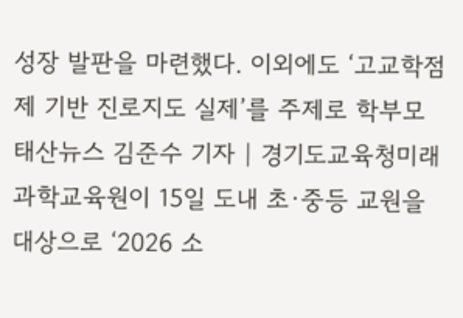성장 발판을 마련했다. 이외에도 ‘고교학점제 기반 진로지도 실제’를 주제로 학부모
태산뉴스 김준수 기자 | 경기도교육청미래과학교육원이 15일 도내 초·중등 교원을 대상으로 ‘2026 소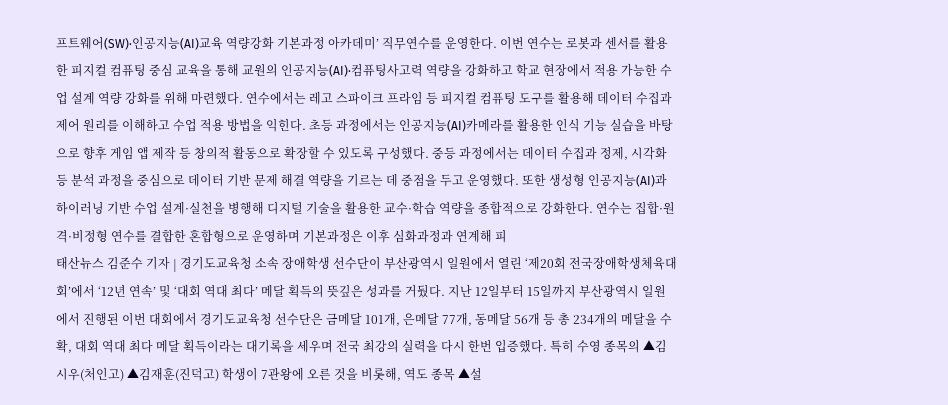프트웨어(SW)·인공지능(AI)교육 역량강화 기본과정 아카데미’ 직무연수를 운영한다. 이번 연수는 로봇과 센서를 활용한 피지컬 컴퓨팅 중심 교육을 통해 교원의 인공지능(AI)·컴퓨팅사고력 역량을 강화하고 학교 현장에서 적용 가능한 수업 설계 역량 강화를 위해 마련했다. 연수에서는 레고 스파이크 프라임 등 피지컬 컴퓨팅 도구를 활용해 데이터 수집과 제어 원리를 이해하고 수업 적용 방법을 익힌다. 초등 과정에서는 인공지능(AI)카메라를 활용한 인식 기능 실습을 바탕으로 향후 게임 앱 제작 등 창의적 활동으로 확장할 수 있도록 구성했다. 중등 과정에서는 데이터 수집과 정제, 시각화 등 분석 과정을 중심으로 데이터 기반 문제 해결 역량을 기르는 데 중점을 두고 운영했다. 또한 생성형 인공지능(AI)과 하이러닝 기반 수업 설계·실천을 병행해 디지털 기술을 활용한 교수·학습 역량을 종합적으로 강화한다. 연수는 집합·원격·비정형 연수를 결합한 혼합형으로 운영하며 기본과정은 이후 심화과정과 연계해 피
태산뉴스 김준수 기자 | 경기도교육청 소속 장애학생 선수단이 부산광역시 일원에서 열린 ‘제20회 전국장애학생체육대회’에서 ‘12년 연속’ 및 ‘대회 역대 최다’ 메달 획득의 뜻깊은 성과를 거뒀다. 지난 12일부터 15일까지 부산광역시 일원에서 진행된 이번 대회에서 경기도교육청 선수단은 금메달 101개, 은메달 77개, 동메달 56개 등 총 234개의 메달을 수확, 대회 역대 최다 메달 획득이라는 대기록을 세우며 전국 최강의 실력을 다시 한번 입증했다. 특히 수영 종목의 ▲김시우(처인고) ▲김재훈(진덕고) 학생이 7관왕에 오른 것을 비롯해, 역도 종목 ▲설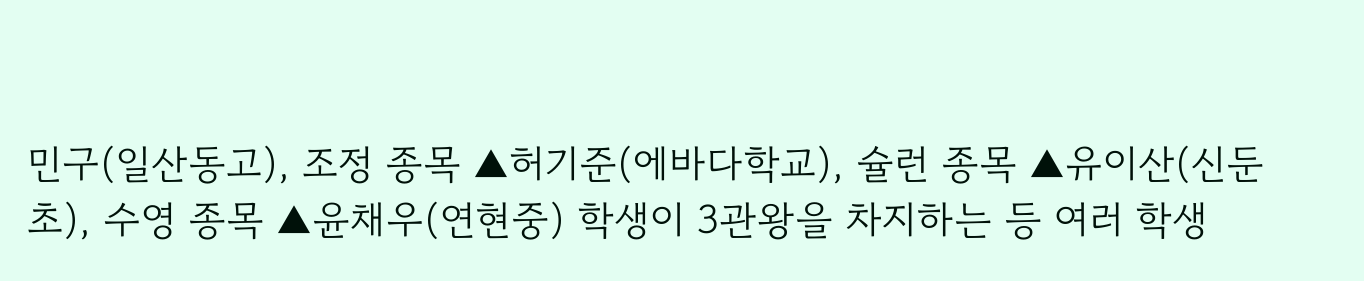민구(일산동고), 조정 종목 ▲허기준(에바다학교), 슐런 종목 ▲유이산(신둔초), 수영 종목 ▲윤채우(연현중) 학생이 3관왕을 차지하는 등 여러 학생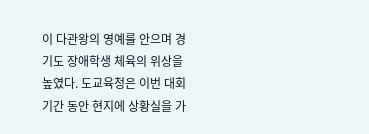이 다관왕의 영예를 안으며 경기도 장애학생 체육의 위상을 높였다. 도교육청은 이번 대회 기간 동안 현지에 상황실을 가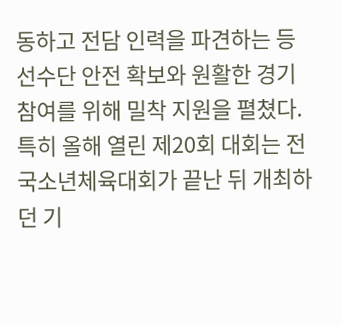동하고 전담 인력을 파견하는 등 선수단 안전 확보와 원활한 경기 참여를 위해 밀착 지원을 펼쳤다. 특히 올해 열린 제20회 대회는 전국소년체육대회가 끝난 뒤 개최하던 기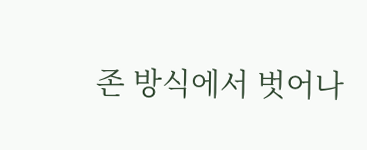존 방식에서 벗어나